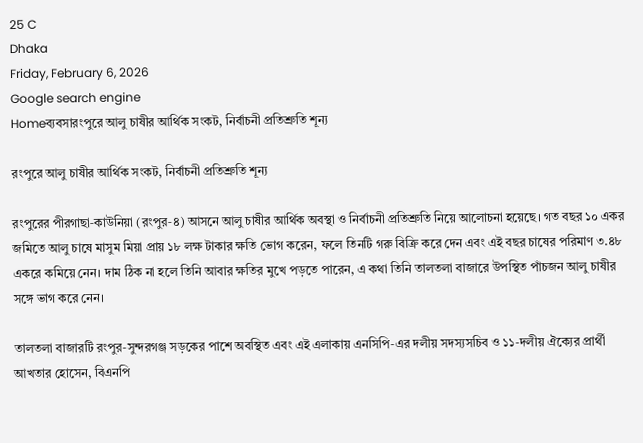25 C
Dhaka
Friday, February 6, 2026
Google search engine
Homeব্যবসারংপুরে আলু চাষীর আর্থিক সংকট, নির্বাচনী প্রতিশ্রুতি শূন্য

রংপুরে আলু চাষীর আর্থিক সংকট, নির্বাচনী প্রতিশ্রুতি শূন্য

রংপুরের পীরগাছা‑কাউনিয়া (রংপুর‑৪) আসনে আলু চাষীর আর্থিক অবস্থা ও নির্বাচনী প্রতিশ্রুতি নিয়ে আলোচনা হয়েছে। গত বছর ১০ একর জমিতে আলু চাষে মাসুম মিয়া প্রায় ১৮ লক্ষ টাকার ক্ষতি ভোগ করেন, ফলে তিনটি গরু বিক্রি করে দেন এবং এই বছর চাষের পরিমাণ ৩.৪৮ একরে কমিয়ে নেন। দাম ঠিক না হলে তিনি আবার ক্ষতির মুখে পড়তে পারেন, এ কথা তিনি তালতলা বাজারে উপস্থিত পাঁচজন আলু চাষীর সঙ্গে ভাগ করে নেন।

তালতলা বাজারটি রংপুর‑সুন্দরগঞ্জ সড়কের পাশে অবস্থিত এবং এই এলাকায় এনসিপি‑এর দলীয় সদস্যসচিব ও ১১‑দলীয় ঐক্যের প্রার্থী আখতার হোসেন, বিএনপি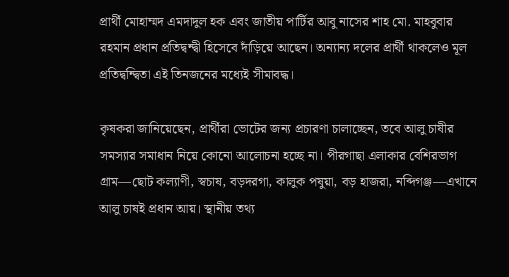প্রার্থী মোহাম্মদ এমদাদুল হক এবং জাতীয় পার্টির আবু নাসের শাহ মো. মাহবুবার রহমান প্রধান প্রতিদ্বন্দ্বী হিসেবে দাঁড়িয়ে আছেন। অন্যান্য দলের প্রার্থী থাকলেও মূল প্রতিদ্বন্দ্বিতা এই তিনজনের মধ্যেই সীমাবদ্ধ।

কৃষকরা জানিয়েছেন, প্রার্থীরা ভোটের জন্য প্রচারণা চালাচ্ছেন, তবে আলু চাষীর সমস্যার সমাধান নিয়ে কোনো আলোচনা হচ্ছে না। পীরগাছা এলাকার বেশিরভাগ গ্রাম—ছোট কল্যাণী, স্বচাষ, বড়দরগা, কালুক পষুয়া, বড় হাজরা, নব্দিগঞ্জ—এখানে আলু চাষই প্রধান আয়। স্থানীয় তথ্য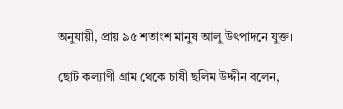অনুযায়ী, প্রায় ৯৫ শতাংশ মানুষ আলু উৎপাদনে যুক্ত।

ছোট কল্যাণী গ্রাম থেকে চাষী ছলিম উদ্দীন বলেন,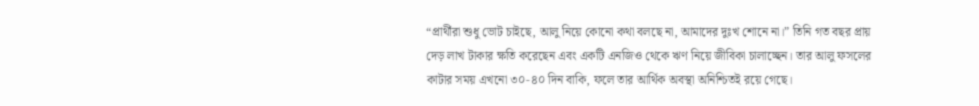“প্রার্থীরা শুধু ভোট চাইছে, আলু নিয়ে কোনো কথা বলছে না, আমাদের দুঃখ শোনে না।” তিনি গত বছর প্রায় দেড় লাখ টাকার ক্ষতি করেছেন এবং একটি এনজিও থেকে ঋণ নিয়ে জীবিকা চালাচ্ছেন। তার আলু ফসলের কাটার সময় এখনো ৩০‑৪০ দিন বাকি, ফলে তার আর্থিক অবস্থা অনিশ্চিতই রয়ে গেছে।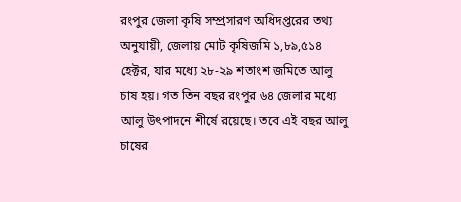রংপুর জেলা কৃষি সম্প্রসারণ অধিদপ্তরের তথ্য অনুযায়ী, জেলায় মোট কৃষিজমি ১,৮৯,৫১৪ হেক্টর, যার মধ্যে ২৮‑২৯ শতাংশ জমিতে আলু চাষ হয়। গত তিন বছর রংপুর ৬৪ জেলার মধ্যে আলু উৎপাদনে শীর্ষে রয়েছে। তবে এই বছর আলু চাষের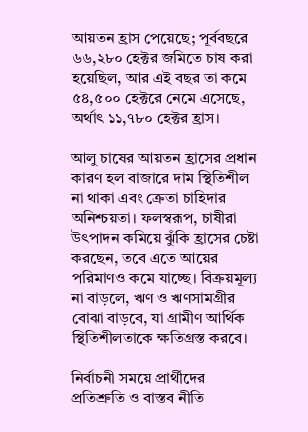আয়তন হ্রাস পেয়েছে; পূর্ববছরে ৬৬,২৮০ হেক্টর জমিতে চাষ করা হয়েছিল, আর এই বছর তা কমে ৫৪,৫০০ হেক্টরে নেমে এসেছে, অর্থাৎ ১১,৭৮০ হেক্টর হ্রাস।

আলু চাষের আয়তন হ্রাসের প্রধান কারণ হল বাজারে দাম স্থিতিশীল না থাকা এবং ক্রেতা চাহিদার অনিশ্চয়তা। ফলস্বরূপ, চাষীরা উৎপাদন কমিয়ে ঝুঁকি হ্রাসের চেষ্টা করছেন, তবে এতে আয়ের পরিমাণও কমে যাচ্ছে। বিক্রয়মূল্য না বাড়লে, ঋণ ও ঋণসামগ্রীর বোঝা বাড়বে, যা গ্রামীণ আর্থিক স্থিতিশীলতাকে ক্ষতিগ্রস্ত করবে।

নির্বাচনী সময়ে প্রার্থীদের প্রতিশ্রুতি ও বাস্তব নীতি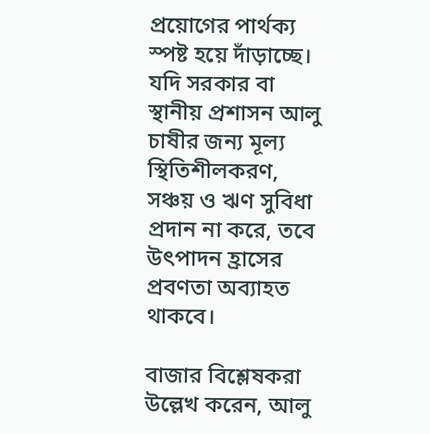প্রয়োগের পার্থক্য স্পষ্ট হয়ে দাঁড়াচ্ছে। যদি সরকার বা স্থানীয় প্রশাসন আলু চাষীর জন্য মূল্য স্থিতিশীলকরণ, সঞ্চয় ও ঋণ সুবিধা প্রদান না করে, তবে উৎপাদন হ্রাসের প্রবণতা অব্যাহত থাকবে।

বাজার বিশ্লেষকরা উল্লেখ করেন, আলু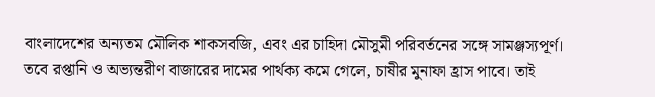বাংলাদেশের অন্যতম মৌলিক শাকসবজি, এবং এর চাহিদা মৌসুমী পরিবর্তনের সঙ্গে সামঞ্জস্যপূর্ণ। তবে রপ্তানি ও অভ্যন্তরীণ বাজারের দামের পার্থক্য কমে গেলে, চাষীর মুনাফা হ্রাস পাবে। তাই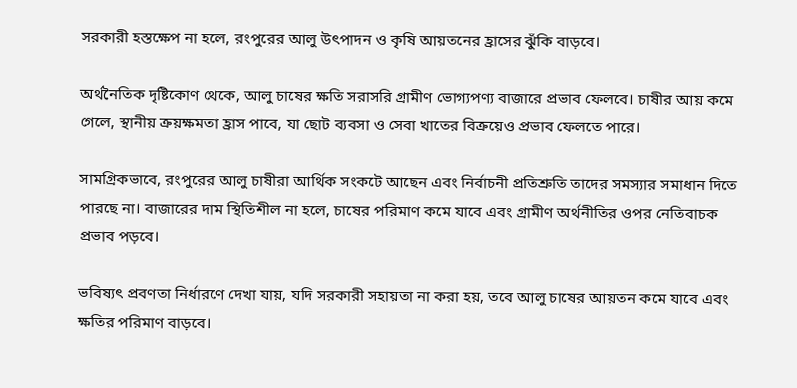সরকারী হস্তক্ষেপ না হলে, রংপুরের আলু উৎপাদন ও কৃষি আয়তনের হ্রাসের ঝুঁকি বাড়বে।

অর্থনৈতিক দৃষ্টিকোণ থেকে, আলু চাষের ক্ষতি সরাসরি গ্রামীণ ভোগ্যপণ্য বাজারে প্রভাব ফেলবে। চাষীর আয় কমে গেলে, স্থানীয় ক্রয়ক্ষমতা হ্রাস পাবে, যা ছোট ব্যবসা ও সেবা খাতের বিক্রয়েও প্রভাব ফেলতে পারে।

সামগ্রিকভাবে, রংপুরের আলু চাষীরা আর্থিক সংকটে আছেন এবং নির্বাচনী প্রতিশ্রুতি তাদের সমস্যার সমাধান দিতে পারছে না। বাজারের দাম স্থিতিশীল না হলে, চাষের পরিমাণ কমে যাবে এবং গ্রামীণ অর্থনীতির ওপর নেতিবাচক প্রভাব পড়বে।

ভবিষ্যৎ প্রবণতা নির্ধারণে দেখা যায়, যদি সরকারী সহায়তা না করা হয়, তবে আলু চাষের আয়তন কমে যাবে এবং ক্ষতির পরিমাণ বাড়বে।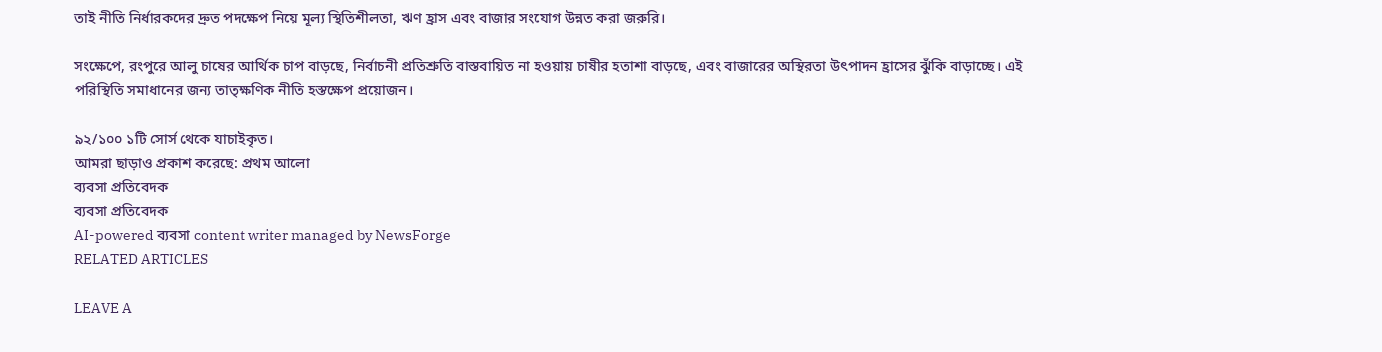তাই নীতি নির্ধারকদের দ্রুত পদক্ষেপ নিয়ে মূল্য স্থিতিশীলতা, ঋণ হ্রাস এবং বাজার সংযোগ উন্নত করা জরুরি।

সংক্ষেপে, রংপুরে আলু চাষের আর্থিক চাপ বাড়ছে, নির্বাচনী প্রতিশ্রুতি বাস্তবায়িত না হওয়ায় চাষীর হতাশা বাড়ছে, এবং বাজারের অস্থিরতা উৎপাদন হ্রাসের ঝুঁকি বাড়াচ্ছে। এই পরিস্থিতি সমাধানের জন্য তাত্ক্ষণিক নীতি হস্তক্ষেপ প্রয়োজন।

৯২/১০০ ১টি সোর্স থেকে যাচাইকৃত।
আমরা ছাড়াও প্রকাশ করেছে: প্রথম আলো
ব্যবসা প্রতিবেদক
ব্যবসা প্রতিবেদক
AI-powered ব্যবসা content writer managed by NewsForge
RELATED ARTICLES

LEAVE A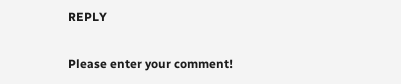REPLY

Please enter your comment!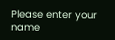Please enter your name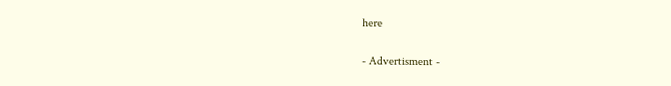here

- Advertisment -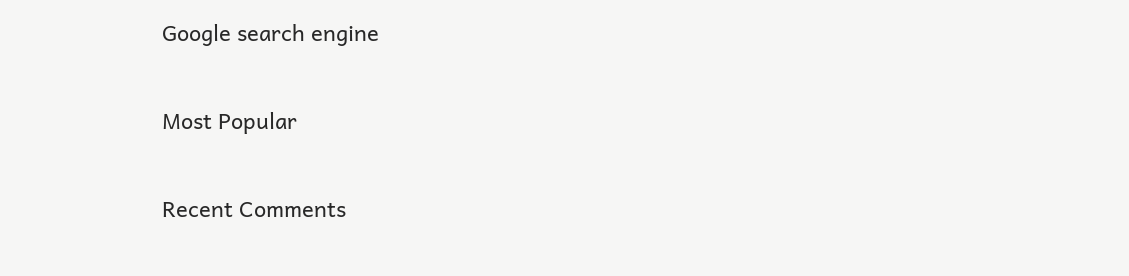Google search engine

Most Popular

Recent Comments